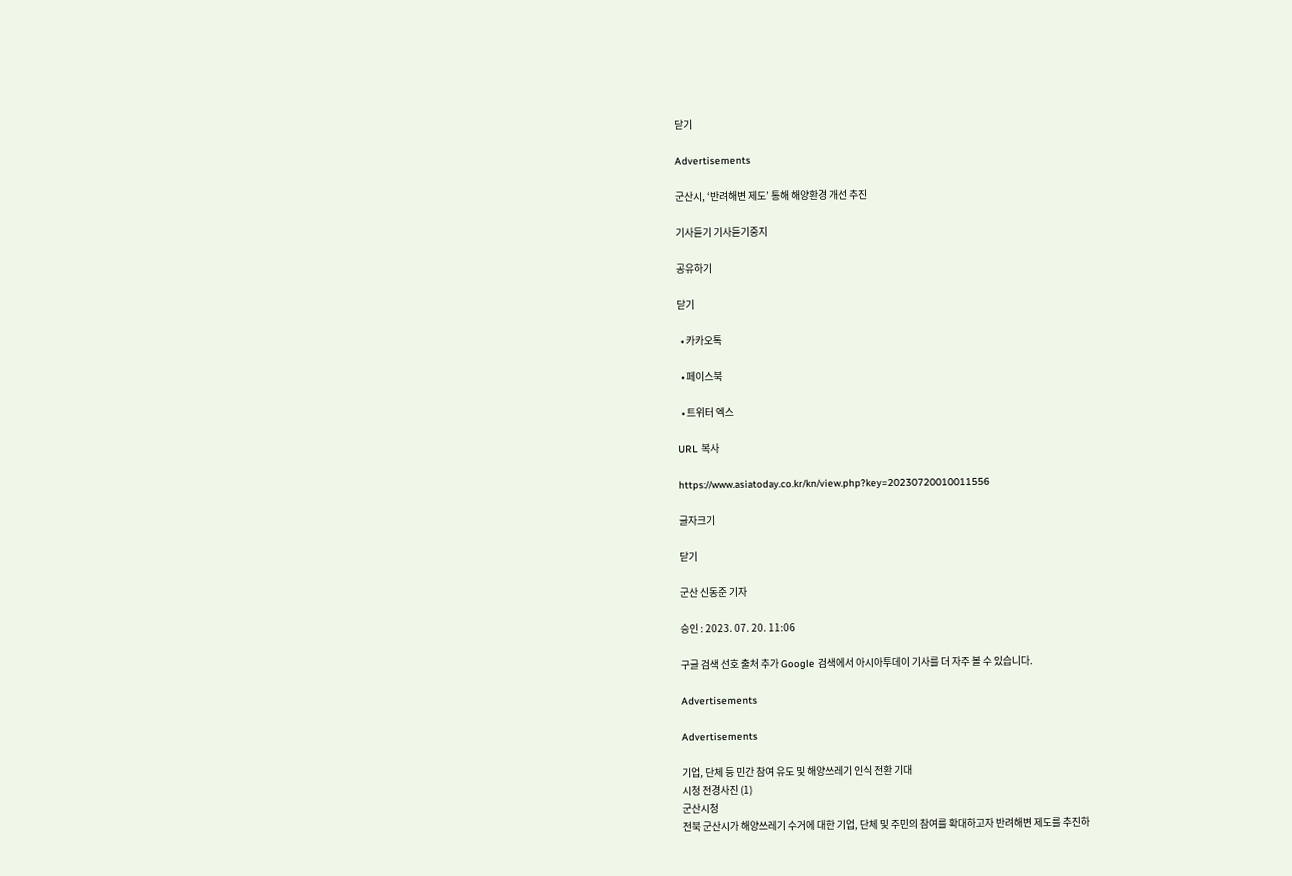닫기

Advertisements

군산시, ‘반려해변 제도’ 통해 해양환경 개선 추진

기사듣기 기사듣기중지

공유하기

닫기

  • 카카오톡

  • 페이스북

  • 트위터 엑스

URL 복사

https://www.asiatoday.co.kr/kn/view.php?key=20230720010011556

글자크기

닫기

군산 신동준 기자

승인 : 2023. 07. 20. 11:06

구글 검색 선호 출처 추가 Google 검색에서 아시아투데이 기사를 더 자주 볼 수 있습니다.

Advertisements

Advertisements

기업, 단체 등 민간 참여 유도 및 해양쓰레기 인식 전환 기대
시청 전경사진 (1)
군산시청
전북 군산시가 해양쓰레기 수거에 대한 기업, 단체 및 주민의 참여를 확대하고자 반려해변 제도를 추진하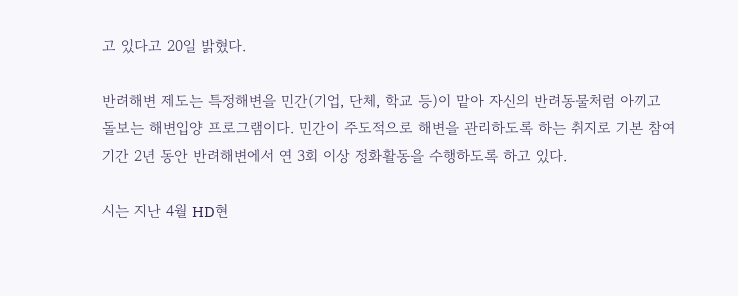고 있다고 20일 밝혔다.

반려해변 제도는 특정해변을 민간(기업, 단체, 학교 등)이 맡아 자신의 반려동물처럼 아끼고 돌보는 해변입양 프로그램이다. 민간이 주도적으로 해변을 관리하도록 하는 취지로 기본 참여기간 2년 동안 반려해변에서 연 3회 이상 정화활동을 수행하도록 하고 있다.

시는 지난 4월 HD현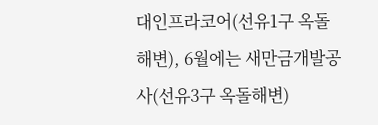대인프라코어(선유1구 옥돌해변), 6월에는 새만금개발공사(선유3구 옥돌해변)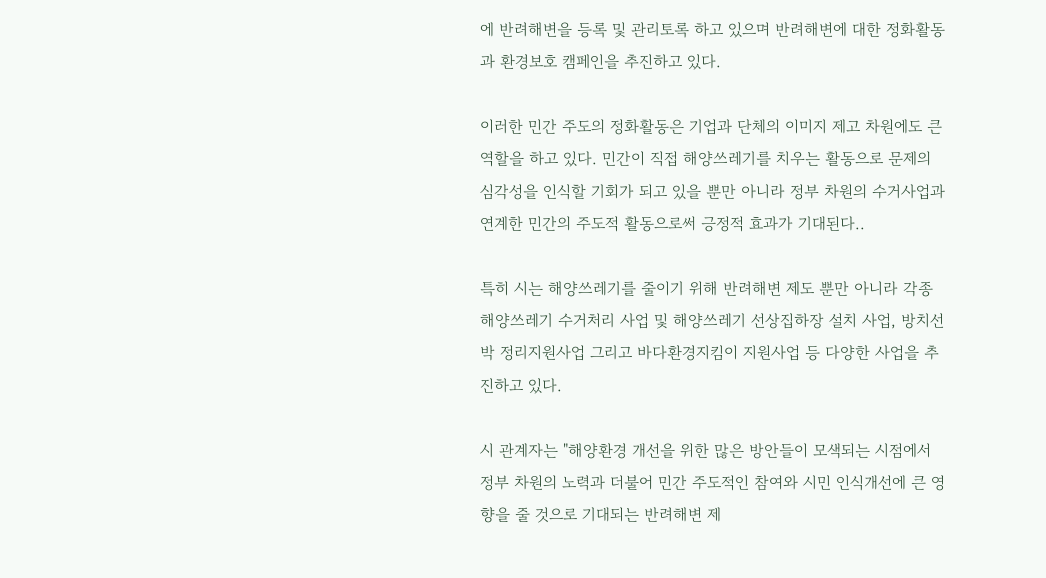에 반려해변을 등록 및 관리토록 하고 있으며 반려해변에 대한 정화활동과 환경보호 캠페인을 추진하고 있다.

이러한 민간 주도의 정화활동은 기업과 단체의 이미지 제고 차원에도 큰 역할을 하고 있다. 민간이 직접 해양쓰레기를 치우는 활동으로 문제의 심각성을 인식할 기회가 되고 있을 뿐만 아니라 정부 차원의 수거사업과 연계한 민간의 주도적 활동으로써 긍정적 효과가 기대된다..

특히 시는 해양쓰레기를 줄이기 위해 반려해변 제도 뿐만 아니라 각종 해양쓰레기 수거처리 사업 및 해양쓰레기 선상집하장 설치 사업, 방치선박 정리지원사업 그리고 바다환경지킴이 지원사업 등 다양한 사업을 추진하고 있다.

시 관계자는 "해양환경 개선을 위한 많은 방안들이 모색되는 시점에서 정부 차원의 노력과 더불어 민간 주도적인 참여와 시민 인식개선에 큰 영향을 줄 것으로 기대되는 반려해변 제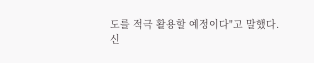도를 적극 활용할 예정이다"고 말했다.
신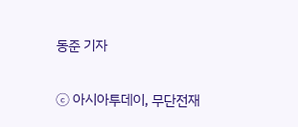동준 기자

ⓒ 아시아투데이, 무단전재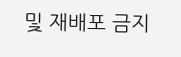및 재배포 금지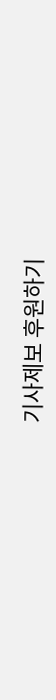기사제보 후원하기